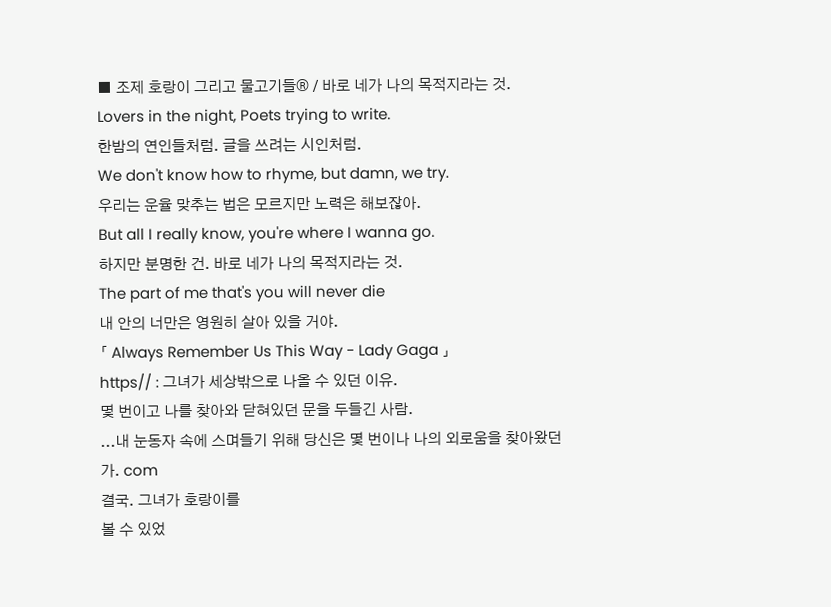■ 조제 호랑이 그리고 물고기들® / 바로 네가 나의 목적지라는 것.
Lovers in the night, Poets trying to write.
한밤의 연인들처럼. 글을 쓰려는 시인처럼.
We don't know how to rhyme, but damn, we try.
우리는 운율 맞추는 법은 모르지만 노력은 해보잖아.
But all I really know, you're where I wanna go.
하지만 분명한 건. 바로 네가 나의 목적지라는 것.
The part of me that's you will never die
내 안의 너만은 영원히 살아 있을 거야.
「 Always Remember Us This Way - Lady Gaga 」
https// : 그녀가 세상밖으로 나올 수 있던 이유.
몇 번이고 나를 찾아와 닫혀있던 문을 두들긴 사람.
...내 눈동자 속에 스며들기 위해 당신은 몇 번이나 나의 외로움을 찾아왔던가. com
결국. 그녀가 호랑이를
볼 수 있었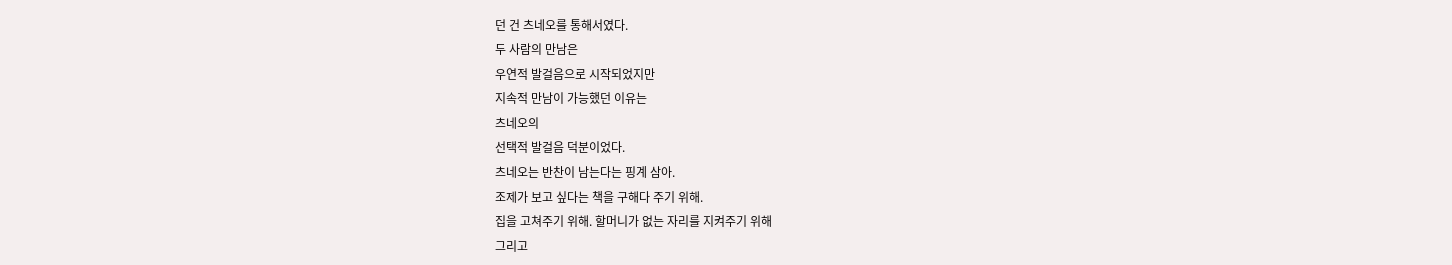던 건 츠네오를 통해서였다.
두 사람의 만남은
우연적 발걸음으로 시작되었지만
지속적 만남이 가능했던 이유는
츠네오의
선택적 발걸음 덕분이었다.
츠네오는 반찬이 남는다는 핑계 삼아.
조제가 보고 싶다는 책을 구해다 주기 위해.
집을 고쳐주기 위해. 할머니가 없는 자리를 지켜주기 위해
그리고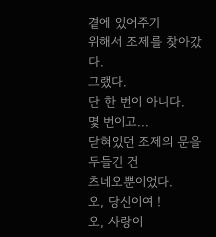곁에 있어주기
위해서 조제를 찾아갔다.
그랬다.
단 한 번이 아니다.
몇 번이고...
닫혀있던 조제의 문을 두들긴 건
츠네오뿐이었다.
오, 당신이여 !
오, 사랑이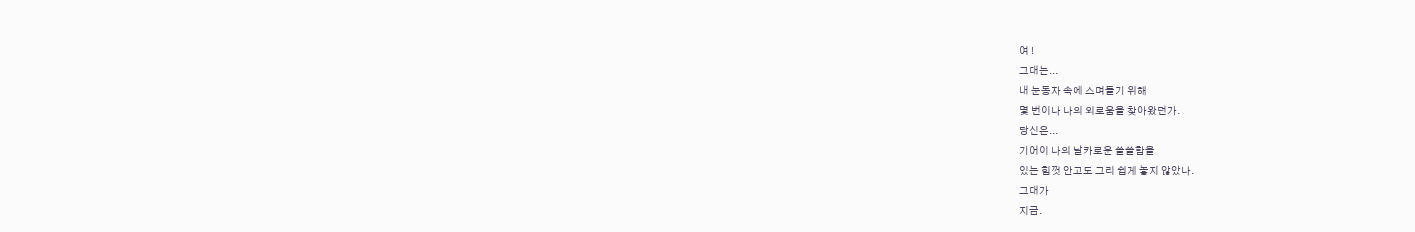여 !
그대는...
내 눈동자 속에 스며들기 위해
몇 번이나 나의 외로움을 찾아왔던가.
당신은...
기어이 나의 날카로운 쓸쓸함을
있는 힘껏 안고도 그리 쉽게 놓지 않았나.
그대가
지금.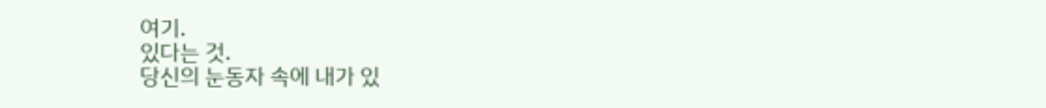여기.
있다는 것.
당신의 눈동자 속에 내가 있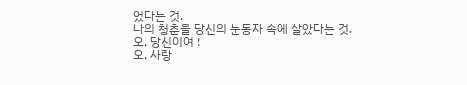었다는 것.
나의 청춘을 당신의 눈동자 속에 살았다는 것.
오, 당신이여 !
오, 사랑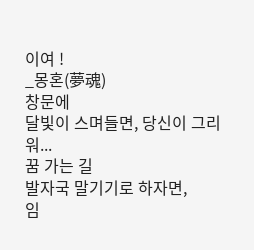이여 !
_몽혼(夢魂)
창문에
달빛이 스며들면, 당신이 그리워...
꿈 가는 길
발자국 말기기로 하자면,
임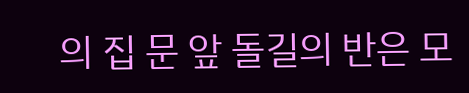의 집 문 앞 돌길의 반은 모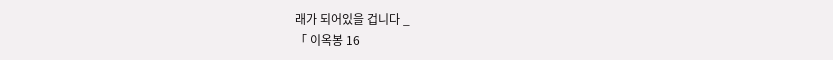래가 되어있을 겁니다 _
「 이옥봉 16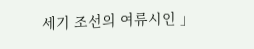세기 조선의 여류시인 」